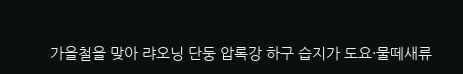가을철을 맞아 랴오닝 단둥 압록강 하구 습지가 도요·물떼새류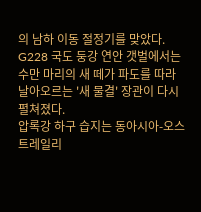의 남하 이동 절정기를 맞았다. G228 국도 둥강 연안 갯벌에서는 수만 마리의 새 떼가 파도를 따라 날아오르는 '새 물결' 장관이 다시 펼쳐졌다.
압록강 하구 습지는 동아시아-오스트레일리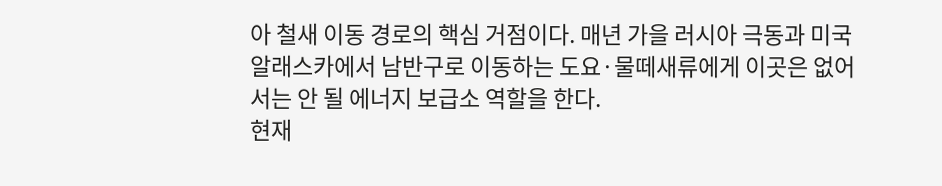아 철새 이동 경로의 핵심 거점이다. 매년 가을 러시아 극동과 미국 알래스카에서 남반구로 이동하는 도요·물떼새류에게 이곳은 없어서는 안 될 에너지 보급소 역할을 한다.
현재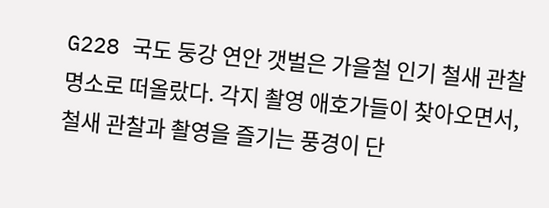G228 국도 둥강 연안 갯벌은 가을철 인기 철새 관찰 명소로 떠올랐다. 각지 촬영 애호가들이 찾아오면서, 철새 관찰과 촬영을 즐기는 풍경이 단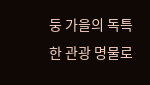둥 가을의 독특한 관광 명물로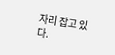자리 잡고 있다.